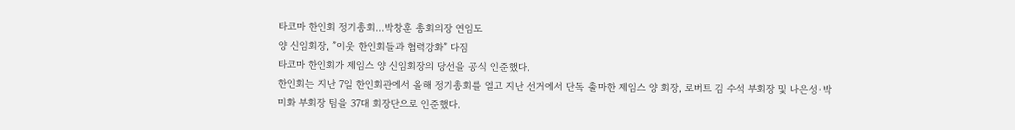타코마 한인회 정기총회…박창훈 총회의장 연임도
양 신임회장, ”이웃 한인회들과 협력강화” 다짐
타코마 한인회가 제임스 양 신임회장의 당선을 공식 인준했다.
한인회는 지난 7일 한인회관에서 올해 정기총회를 열고 지난 선거에서 단독 출마한 제임스 양 회장, 로버트 김 수석 부회장 및 나은성∙박미화 부회장 팀을 37대 회장단으로 인준했다.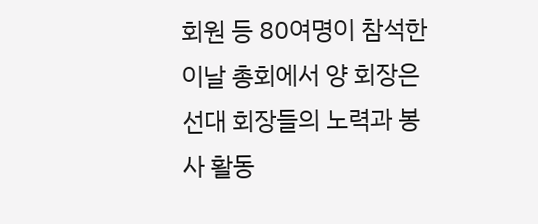회원 등 80여명이 참석한 이날 총회에서 양 회장은 선대 회장들의 노력과 봉사 활동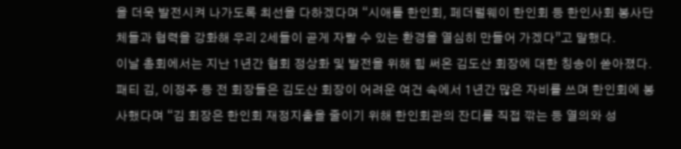을 더욱 발전시켜 나가도록 최선을 다하겠다며 “시애틀 한인회, 페더럴웨이 한인회 등 한인사회 봉사단체들과 협력을 강화해 우리 2세들이 곧게 자랄 수 있는 환경을 열심히 만들어 가겠다”고 말했다.
이날 총회에서는 지난 1년간 협회 정상화 및 발전을 위해 힘 써온 김도산 회장에 대한 칭송이 쏟아졌다. 패티 김, 이정주 등 전 회장들은 김도산 회장이 어려운 여건 속에서 1년간 많은 자비를 쓰며 한인회에 봉사했다며 “김 회장은 한인회 재정지출을 줄이기 위해 한인회관의 잔디를 직접 깎는 등 열의와 성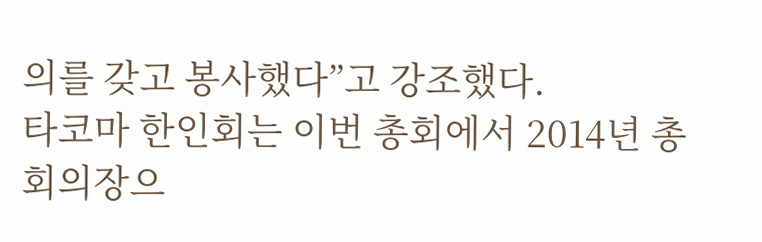의를 갖고 봉사했다”고 강조했다.
타코마 한인회는 이번 총회에서 2014년 총회의장으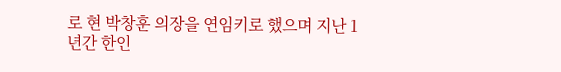로 현 박창훈 의장을 연임키로 했으며 지난 1년간 한인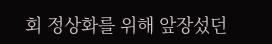회 정상화를 위해 앞장섰던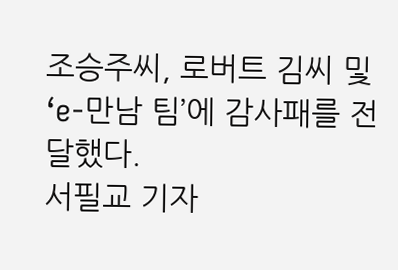조승주씨, 로버트 김씨 및 ‘e-만남 팀’에 감사패를 전달했다.
서필교 기자